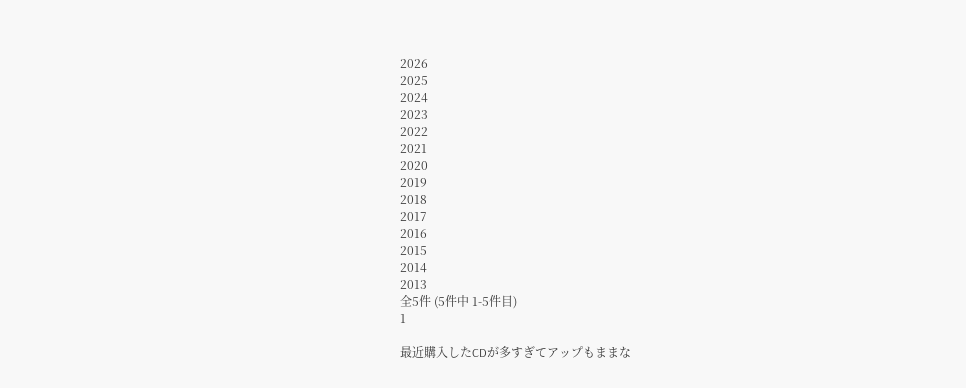2026
2025
2024
2023
2022
2021
2020
2019
2018
2017
2016
2015
2014
2013
全5件 (5件中 1-5件目)
1

最近購入したCDが多すぎてアップもままな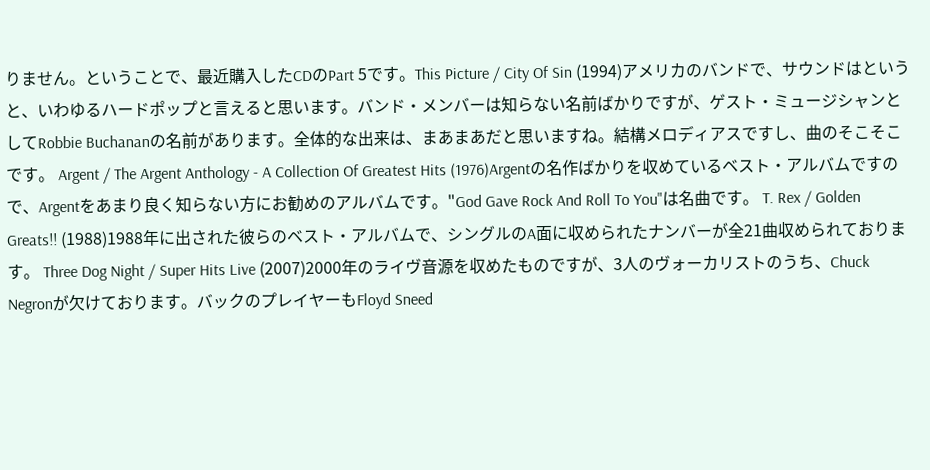りません。ということで、最近購入したCDのPart 5です。This Picture / City Of Sin (1994)アメリカのバンドで、サウンドはというと、いわゆるハードポップと言えると思います。バンド・メンバーは知らない名前ばかりですが、ゲスト・ミュージシャンとしてRobbie Buchananの名前があります。全体的な出来は、まあまあだと思いますね。結構メロディアスですし、曲のそこそこです。 Argent / The Argent Anthology - A Collection Of Greatest Hits (1976)Argentの名作ばかりを収めているベスト・アルバムですので、Argentをあまり良く知らない方にお勧めのアルバムです。"God Gave Rock And Roll To You"は名曲です。 T. Rex / Golden Greats!! (1988)1988年に出された彼らのベスト・アルバムで、シングルのA面に収められたナンバーが全21曲収められております。 Three Dog Night / Super Hits Live (2007)2000年のライヴ音源を収めたものですが、3人のヴォーカリストのうち、Chuck Negronが欠けております。バックのプレイヤーもFloyd Sneed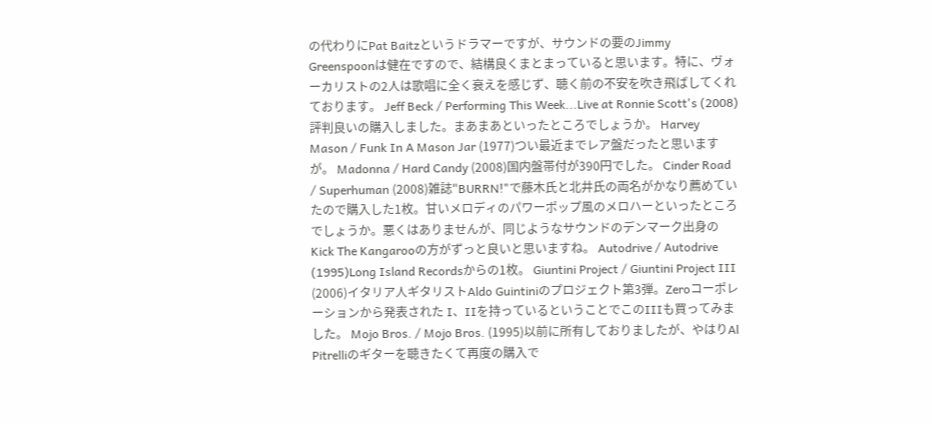の代わりにPat Baitzというドラマーですが、サウンドの要のJimmy Greenspoonは健在ですので、結構良くまとまっていると思います。特に、ヴォーカリストの2人は歌唱に全く衰えを感じず、聴く前の不安を吹き飛ばしてくれております。 Jeff Beck / Performing This Week...Live at Ronnie Scott's (2008)評判良いの購入しました。まあまあといったところでしょうか。 Harvey Mason / Funk In A Mason Jar (1977)つい最近までレア盤だったと思いますが。 Madonna / Hard Candy (2008)国内盤帯付が390円でした。 Cinder Road / Superhuman (2008)雑誌"BURRN!"で藤木氏と北井氏の両名がかなり薦めていたので購入した1枚。甘いメロディのパワーポップ風のメロハーといったところでしょうか。悪くはありませんが、同じようなサウンドのデンマーク出身のKick The Kangarooの方がずっと良いと思いますね。 Autodrive / Autodrive (1995)Long Island Recordsからの1枚。 Giuntini Project / Giuntini Project III (2006)イタリア人ギタリストAldo Guintiniのプロジェクト第3弾。Zeroコーポレーションから発表された I、IIを持っているということでこのIIIも買ってみました。 Mojo Bros. / Mojo Bros. (1995)以前に所有しておりましたが、やはりAl Pitrelliのギターを聴きたくて再度の購入で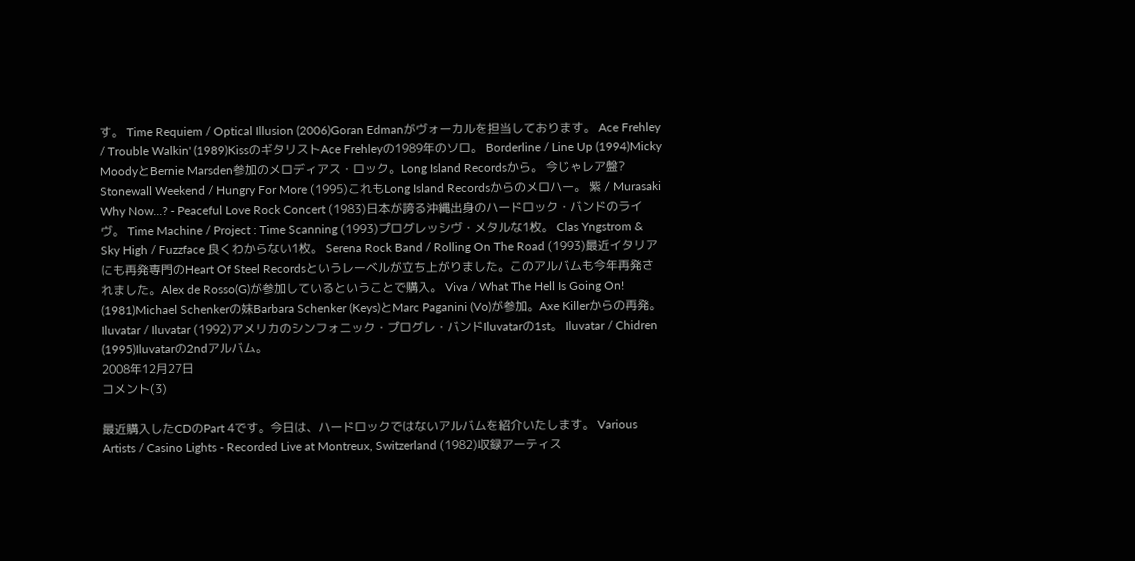す。 Time Requiem / Optical Illusion (2006)Goran Edmanがヴォーカルを担当しております。 Ace Frehley / Trouble Walkin' (1989)KissのギタリストAce Frehleyの1989年のソロ。 Borderline / Line Up (1994)Micky MoodyとBernie Marsden参加のメロディアス・ロック。Long Island Recordsから。 今じゃレア盤? Stonewall Weekend / Hungry For More (1995)これもLong Island Recordsからのメロハー。 紫 / Murasaki Why Now...? - Peaceful Love Rock Concert (1983)日本が誇る沖縄出身のハードロック・バンドのライヴ。 Time Machine / Project : Time Scanning (1993)プログレッシヴ・メタルな1枚。 Clas Yngstrom & Sky High / Fuzzface 良くわからない1枚。 Serena Rock Band / Rolling On The Road (1993)最近イタリアにも再発専門のHeart Of Steel Recordsというレーベルが立ち上がりました。このアルバムも今年再発されました。Alex de Rosso(G)が参加しているということで購入。 Viva / What The Hell Is Going On! (1981)Michael Schenkerの妹Barbara Schenker (Keys)とMarc Paganini (Vo)が参加。Axe Killerからの再発。 Iluvatar / Iluvatar (1992)アメリカのシンフォニック・プログレ・バンドIluvatarの1st。 Iluvatar / Chidren (1995)Iluvatarの2ndアルバム。
2008年12月27日
コメント(3)

最近購入したCDのPart 4です。今日は、ハードロックではないアルバムを紹介いたします。 Various Artists / Casino Lights - Recorded Live at Montreux, Switzerland (1982)収録アーティス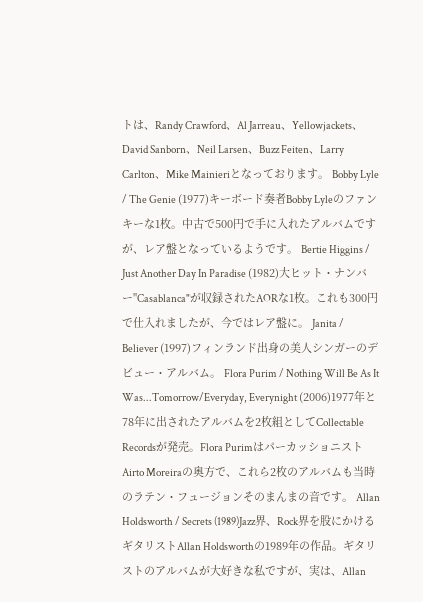トは、Randy Crawford、Al Jarreau、Yellowjackets、David Sanborn、Neil Larsen、Buzz Feiten、Larry Carlton、Mike Mainieriとなっております。 Bobby Lyle / The Genie (1977)キーボード奏者Bobby Lyleのファンキーな1枚。中古で500円で手に入れたアルバムですが、レア盤となっているようです。 Bertie Higgins / Just Another Day In Paradise (1982)大ヒット・ナンバー"Casablanca"が収録されたAORな1枚。これも300円で仕入れましたが、今ではレア盤に。 Janita / Believer (1997)フィンランド出身の美人シンガーのデビュー・アルバム。 Flora Purim / Nothing Will Be As It Was...Tomorrow/Everyday, Everynight (2006)1977年と78年に出されたアルバムを2枚組としてCollectable Recordsが発売。Flora PurimはパーカッショニストAirto Moreiraの奥方で、これら2枚のアルバムも当時のラテン・フュージョンそのまんまの音です。 Allan Holdsworth / Secrets (1989)Jazz界、Rock界を股にかけるギタリストAllan Holdsworthの1989年の作品。ギタリストのアルバムが大好きな私ですが、実は、Allan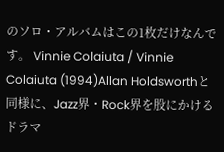のソロ・アルバムはこの1枚だけなんです。 Vinnie Colaiuta / Vinnie Colaiuta (1994)Allan Holdsworthと同様に、Jazz界・Rock界を股にかけるドラマ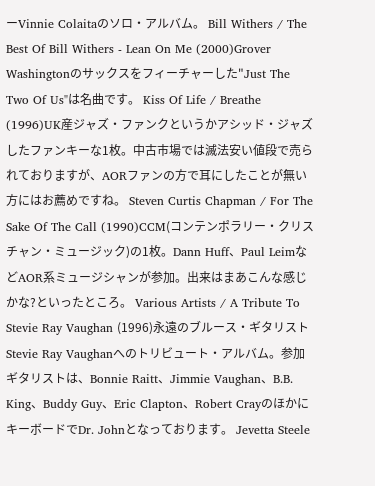ーVinnie Colaitaのソロ・アルバム。 Bill Withers / The Best Of Bill Withers - Lean On Me (2000)Grover Washingtonのサックスをフィーチャーした"Just The Two Of Us"は名曲です。 Kiss Of Life / Breathe (1996)UK産ジャズ・ファンクというかアシッド・ジャズしたファンキーな1枚。中古市場では滅法安い値段で売られておりますが、AORファンの方で耳にしたことが無い方にはお薦めですね。 Steven Curtis Chapman / For The Sake Of The Call (1990)CCM(コンテンポラリー・クリスチャン・ミュージック)の1枚。Dann Huff、Paul LeimなどAOR系ミュージシャンが参加。出来はまあこんな感じかな?といったところ。 Various Artists / A Tribute To Stevie Ray Vaughan (1996)永遠のブルース・ギタリストStevie Ray Vaughanへのトリビュート・アルバム。参加ギタリストは、Bonnie Raitt、Jimmie Vaughan、B.B. King、Buddy Guy、Eric Clapton、Robert CrayのほかにキーボードでDr. Johnとなっております。 Jevetta Steele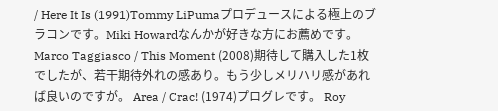/ Here It Is (1991)Tommy LiPumaプロデュースによる極上のブラコンです。Miki Howardなんかが好きな方にお薦めです。 Marco Taggiasco / This Moment (2008)期待して購入した1枚でしたが、若干期待外れの感あり。もう少しメリハリ感があれば良いのですが。 Area / Crac! (1974)プログレです。 Roy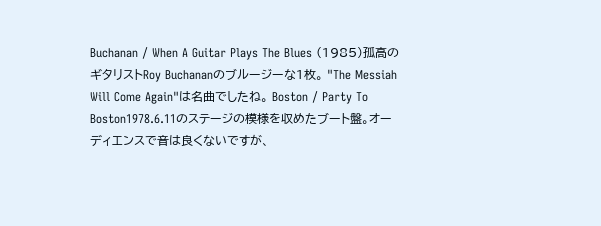Buchanan / When A Guitar Plays The Blues (1985)孤高のギタリストRoy Buchananのブルージーな1枚。 "The Messiah Will Come Again"は名曲でしたね。 Boston / Party To Boston1978.6.11のステージの模様を収めたブート盤。オーディエンスで音は良くないですが、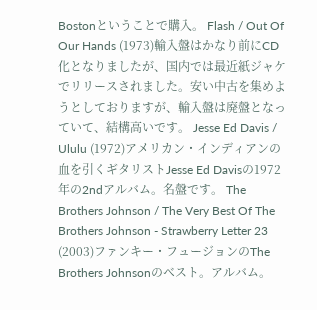Bostonということで購入。 Flash / Out Of Our Hands (1973)輸入盤はかなり前にCD化となりましたが、国内では最近紙ジャケでリリースされました。安い中古を集めようとしておりますが、輸入盤は廃盤となっていて、結構高いです。 Jesse Ed Davis / Ululu (1972)アメリカン・インディアンの血を引くギタリストJesse Ed Davisの1972年の2ndアルバム。名盤です。 The Brothers Johnson / The Very Best Of The Brothers Johnson - Strawberry Letter 23 (2003)ファンキー・フュージョンのThe Brothers Johnsonのベスト。アルバム。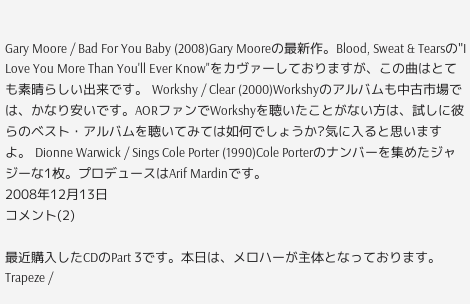Gary Moore / Bad For You Baby (2008)Gary Mooreの最新作。Blood, Sweat & Tearsの"I Love You More Than You'll Ever Know"をカヴァーしておりますが、この曲はとても素晴らしい出来です。 Workshy / Clear (2000)Workshyのアルバムも中古市場では、かなり安いです。AORファンでWorkshyを聴いたことがない方は、試しに彼らのベスト・アルバムを聴いてみては如何でしょうか?気に入ると思いますよ。 Dionne Warwick / Sings Cole Porter (1990)Cole Porterのナンバーを集めたジャジーな1枚。プロデュースはArif Mardinです。
2008年12月13日
コメント(2)

最近購入したCDのPart 3です。本日は、メロハーが主体となっております。Trapeze /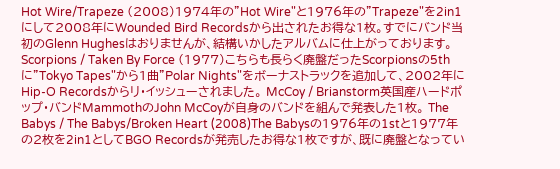Hot Wire/Trapeze (2008)1974年の"Hot Wire"と1976年の"Trapeze"を2in1にして2008年にWounded Bird Recordsから出されたお得な1枚。すでにバンド当初のGlenn Hughesはおりませんが、結構いかしたアルバムに仕上がっております。 Scorpions / Taken By Force (1977)こちらも長らく廃盤だったScorpionsの5thに"Tokyo Tapes"から1曲"Polar Nights"をボーナストラックを追加して、2002年にHip-O Recordsからリ・イッシューされました。 McCoy / Brianstorm英国産ハードポップ・バンドMammothのJohn McCoyが自身のバンドを組んで発表した1枚。 The Babys / The Babys/Broken Heart (2008)The Babysの1976年の1stと1977年の2枚を2in1としてBGO Recordsが発売したお得な1枚ですが、既に廃盤となってい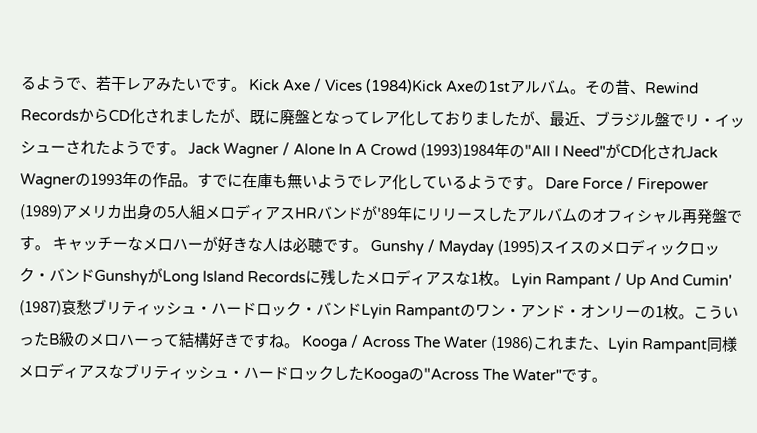るようで、若干レアみたいです。 Kick Axe / Vices (1984)Kick Axeの1stアルバム。その昔、Rewind RecordsからCD化されましたが、既に廃盤となってレア化しておりましたが、最近、ブラジル盤でリ・イッシューされたようです。 Jack Wagner / Alone In A Crowd (1993)1984年の"All I Need"がCD化されJack Wagnerの1993年の作品。すでに在庫も無いようでレア化しているようです。 Dare Force / Firepower (1989)アメリカ出身の5人組メロディアスHRバンドが'89年にリリースしたアルバムのオフィシャル再発盤です。 キャッチーなメロハーが好きな人は必聴です。 Gunshy / Mayday (1995)スイスのメロディックロック・バンドGunshyがLong Island Recordsに残したメロディアスな1枚。 Lyin Rampant / Up And Cumin' (1987)哀愁ブリティッシュ・ハードロック・バンドLyin Rampantのワン・アンド・オンリーの1枚。こういったB級のメロハーって結構好きですね。 Kooga / Across The Water (1986)これまた、Lyin Rampant同様メロディアスなブリティッシュ・ハードロックしたKoogaの"Across The Water"です。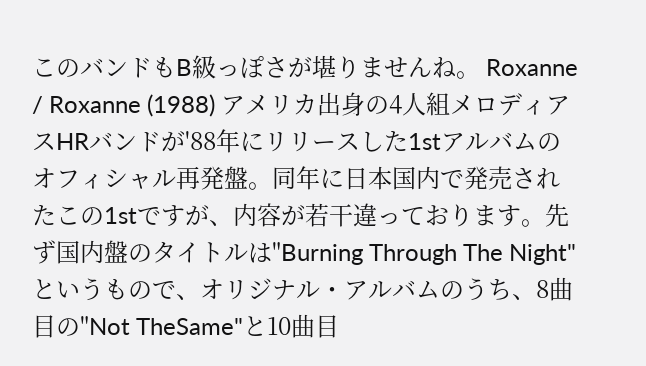このバンドもB級っぽさが堪りませんね。 Roxanne / Roxanne (1988) アメリカ出身の4人組メロディアスHRバンドが'88年にリリースした1stアルバムのオフィシャル再発盤。同年に日本国内で発売されたこの1stですが、内容が若干違っております。先ず国内盤のタイトルは"Burning Through The Night"というもので、オリジナル・アルバムのうち、8曲目の"Not TheSame"と10曲目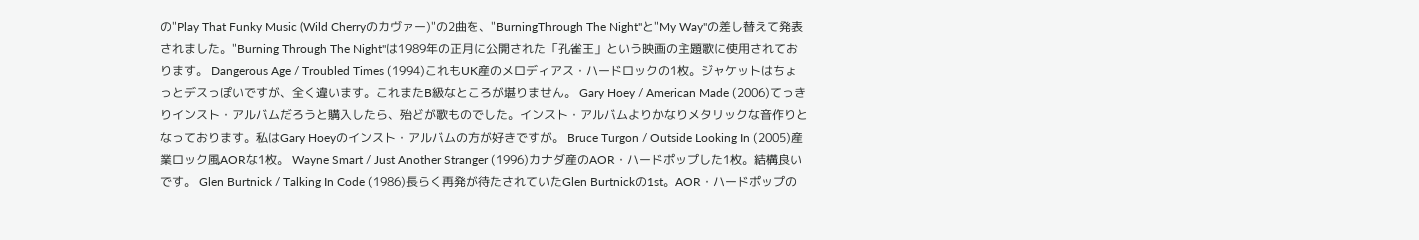の"Play That Funky Music (Wild Cherryのカヴァー)"の2曲を、"BurningThrough The Night"と"My Way"の差し替えて発表されました。"Burning Through The Night"は1989年の正月に公開された「孔雀王」という映画の主題歌に使用されております。 Dangerous Age / Troubled Times (1994)これもUK産のメロディアス・ハードロックの1枚。ジャケットはちょっとデスっぽいですが、全く違います。これまたB級なところが堪りません。 Gary Hoey / American Made (2006)てっきりインスト・アルバムだろうと購入したら、殆どが歌ものでした。インスト・アルバムよりかなりメタリックな音作りとなっております。私はGary Hoeyのインスト・アルバムの方が好きですが。 Bruce Turgon / Outside Looking In (2005)産業ロック風AORな1枚。 Wayne Smart / Just Another Stranger (1996)カナダ産のAOR・ハードポップした1枚。結構良いです。 Glen Burtnick / Talking In Code (1986)長らく再発が待たされていたGlen Burtnickの1st。AOR・ハードポップの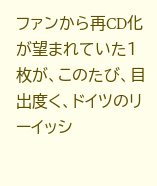ファンから再CD化が望まれていた1枚が、このたび、目出度く、ドイツのリーイッシ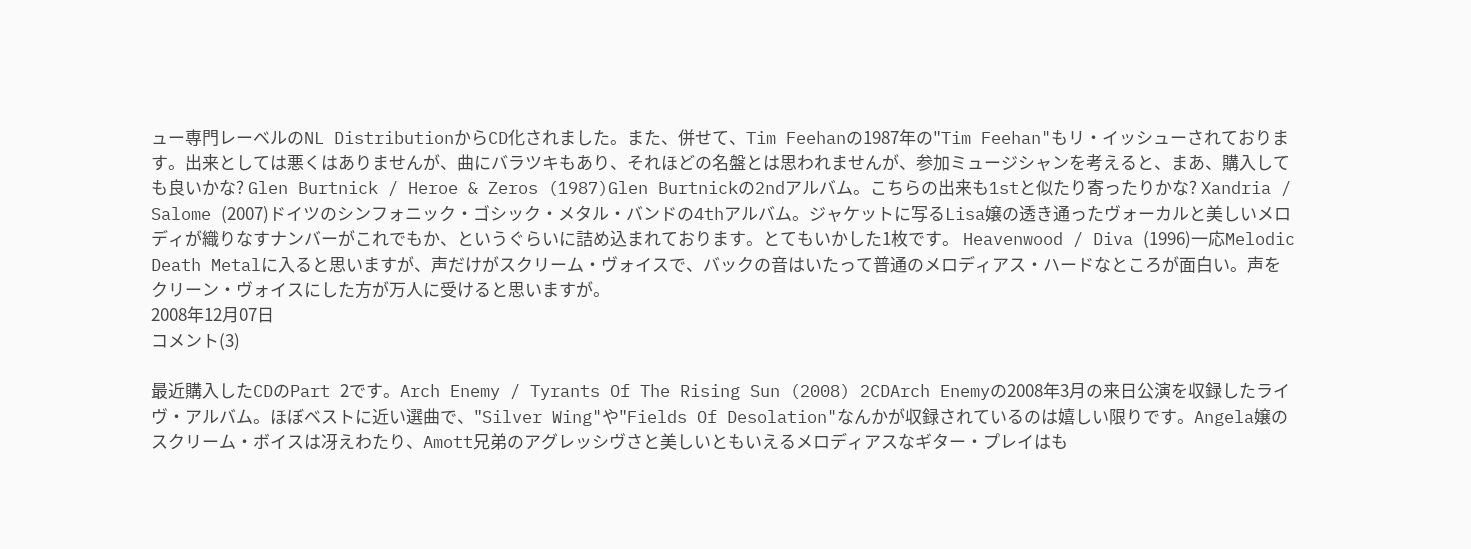ュー専門レーベルのNL DistributionからCD化されました。また、併せて、Tim Feehanの1987年の"Tim Feehan"もリ・イッシューされております。出来としては悪くはありませんが、曲にバラツキもあり、それほどの名盤とは思われませんが、参加ミュージシャンを考えると、まあ、購入しても良いかな? Glen Burtnick / Heroe & Zeros (1987)Glen Burtnickの2ndアルバム。こちらの出来も1stと似たり寄ったりかな? Xandria / Salome (2007)ドイツのシンフォニック・ゴシック・メタル・バンドの4thアルバム。ジャケットに写るLisa嬢の透き通ったヴォーカルと美しいメロディが織りなすナンバーがこれでもか、というぐらいに詰め込まれております。とてもいかした1枚です。 Heavenwood / Diva (1996)一応Melodic Death Metalに入ると思いますが、声だけがスクリーム・ヴォイスで、バックの音はいたって普通のメロディアス・ハードなところが面白い。声をクリーン・ヴォイスにした方が万人に受けると思いますが。
2008年12月07日
コメント(3)

最近購入したCDのPart 2です。Arch Enemy / Tyrants Of The Rising Sun (2008) 2CDArch Enemyの2008年3月の来日公演を収録したライヴ・アルバム。ほぼベストに近い選曲で、"Silver Wing"や"Fields Of Desolation"なんかが収録されているのは嬉しい限りです。Angela嬢のスクリーム・ボイスは冴えわたり、Amott兄弟のアグレッシヴさと美しいともいえるメロディアスなギター・プレイはも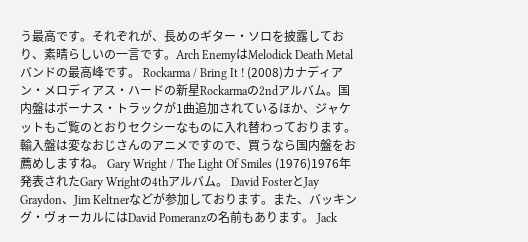う最高です。それぞれが、長めのギター・ソロを披露しており、素晴らしいの一言です。Arch EnemyはMelodick Death Metalバンドの最高峰です。 Rockarma / Bring It ! (2008)カナディアン・メロディアス・ハードの新星Rockarmaの2ndアルバム。国内盤はボーナス・トラックが1曲追加されているほか、ジャケットもご覧のとおりセクシーなものに入れ替わっております。輸入盤は変なおじさんのアニメですので、買うなら国内盤をお薦めしますね。 Gary Wright / The Light Of Smiles (1976)1976年発表されたGary Wrightの4thアルバム。 David FosterとJay Graydon、Jim Keltnerなどが参加しております。また、バッキング・ヴォーカルにはDavid Pomeranzの名前もあります。 Jack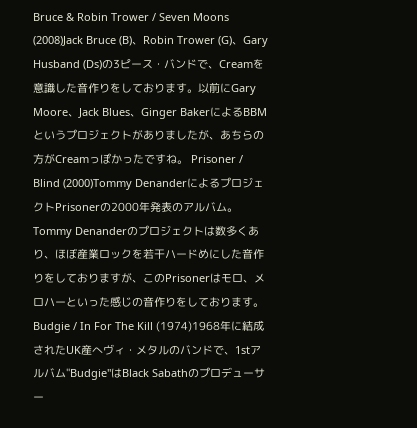Bruce & Robin Trower / Seven Moons (2008)Jack Bruce (B)、Robin Trower (G)、Gary Husband (Ds)の3ピース・バンドで、Creamを意識した音作りをしております。以前にGary Moore、Jack Blues、Ginger BakerによるBBMというプロジェクトがありましたが、あちらの方がCreamっぽかったですね。 Prisoner / Blind (2000)Tommy DenanderによるプロジェクトPrisonerの2000年発表のアルバム。Tommy Denanderのプロジェクトは数多くあり、ほぼ産業ロックを若干ハードめにした音作りをしておりますが、このPrisonerはモロ、メロハーといった感じの音作りをしております。 Budgie / In For The Kill (1974)1968年に結成されたUK産へヴィ・メタルのバンドで、1stアルバム"Budgie"はBlack Sabathのプロデューサー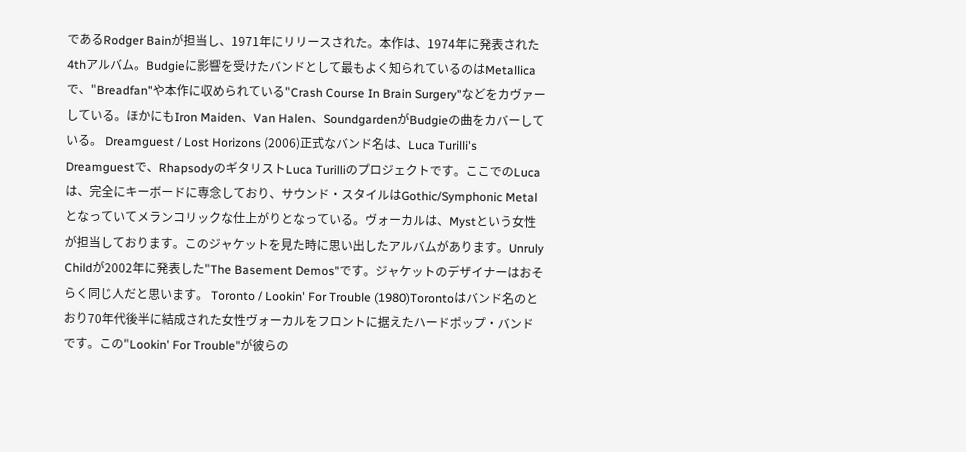であるRodger Bainが担当し、1971年にリリースされた。本作は、1974年に発表された4thアルバム。Budgieに影響を受けたバンドとして最もよく知られているのはMetallicaで、"Breadfan"や本作に収められている"Crash Course In Brain Surgery"などをカヴァーしている。ほかにもIron Maiden、Van Halen、SoundgardenがBudgieの曲をカバーしている。 Dreamguest / Lost Horizons (2006)正式なバンド名は、Luca Turilli's Dreamguestで、RhapsodyのギタリストLuca Turilliのプロジェクトです。ここでのLucaは、完全にキーボードに専念しており、サウンド・スタイルはGothic/Symphonic Metalとなっていてメランコリックな仕上がりとなっている。ヴォーカルは、Mystという女性が担当しております。このジャケットを見た時に思い出したアルバムがあります。Unruly Childが2002年に発表した"The Basement Demos"です。ジャケットのデザイナーはおそらく同じ人だと思います。 Toronto / Lookin' For Trouble (1980)Torontoはバンド名のとおり70年代後半に結成された女性ヴォーカルをフロントに据えたハードポップ・バンドです。この"Lookin' For Trouble"が彼らの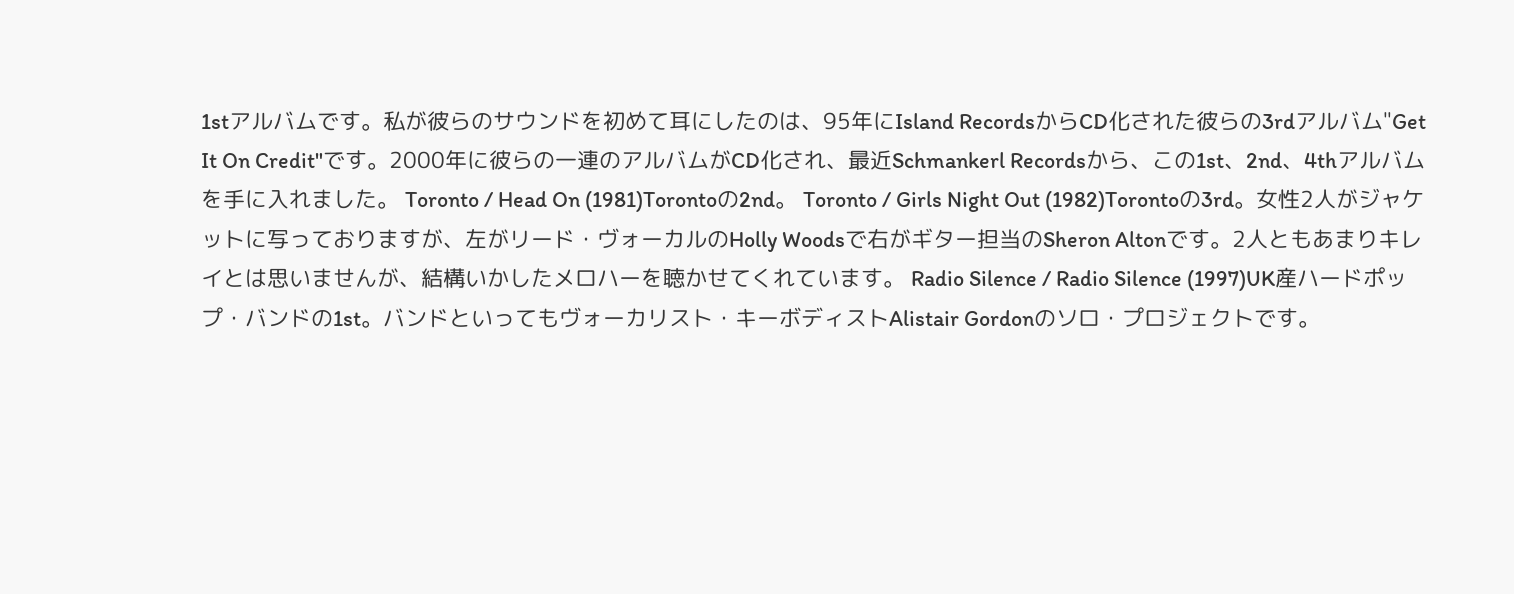1stアルバムです。私が彼らのサウンドを初めて耳にしたのは、95年にIsland RecordsからCD化された彼らの3rdアルバム"Get It On Credit"です。2000年に彼らの一連のアルバムがCD化され、最近Schmankerl Recordsから、この1st、2nd、4thアルバムを手に入れました。 Toronto / Head On (1981)Torontoの2nd。 Toronto / Girls Night Out (1982)Torontoの3rd。女性2人がジャケットに写っておりますが、左がリード・ヴォーカルのHolly Woodsで右がギター担当のSheron Altonです。2人ともあまりキレイとは思いませんが、結構いかしたメロハーを聴かせてくれています。 Radio Silence / Radio Silence (1997)UK産ハードポップ・バンドの1st。バンドといってもヴォーカリスト・キーボディストAlistair Gordonのソロ・プロジェクトです。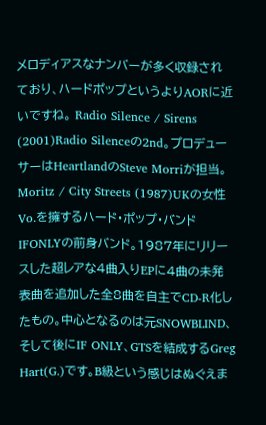メロディアスなナンバーが多く収録されており、ハードポップというよりAORに近いですね。 Radio Silence / Sirens (2001)Radio Silenceの2nd。プロデューサーはHeartlandのSteve Morriが担当。 Moritz / City Streets (1987)UKの女性Vo.を擁するハード・ポップ・バンドIFONLYの前身バンド。1987年にリリースした超レアな4曲入りEPに4曲の未発表曲を追加した全8曲を自主でCD-R化したもの。中心となるのは元SNOWBLIND、そして後にIF ONLY、GTSを結成するGreg Hart(G.)です。B級という感じはぬぐえま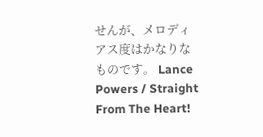せんが、メロディアス度はかなりなものです。 Lance Powers / Straight From The Heart!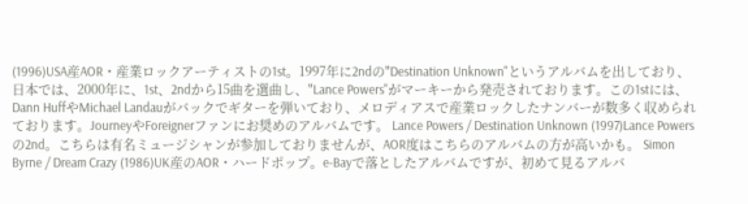(1996)USA産AOR・産業ロックアーティストの1st。1997年に2ndの"Destination Unknown"というアルバムを出しており、日本では、2000年に、1st、2ndから15曲を選曲し、"Lance Powers"がマーキーから発売されております。この1stには、Dann HuffやMichael Landauがバックでギターを弾いており、メロディアスで産業ロックしたナンバーが数多く収められております。JourneyやForeignerファンにお奨めのアルバムです。 Lance Powers / Destination Unknown (1997)Lance Powersの2nd。こちらは有名ミュージシャンが参加しておりませんが、AOR度はこちらのアルバムの方が高いかも。 Simon Byrne / Dream Crazy (1986)UK産のAOR・ハードポップ。e-Bayで落としたアルバムですが、初めて見るアルバ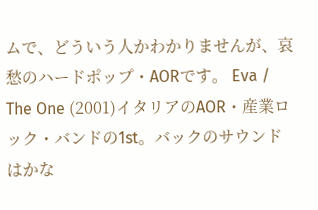ムで、どういう人かわかりませんが、哀愁のハードポップ・AORです。 Eva / The One (2001)イタリアのAOR・産業ロック・バンドの1st。バックのサウンドはかな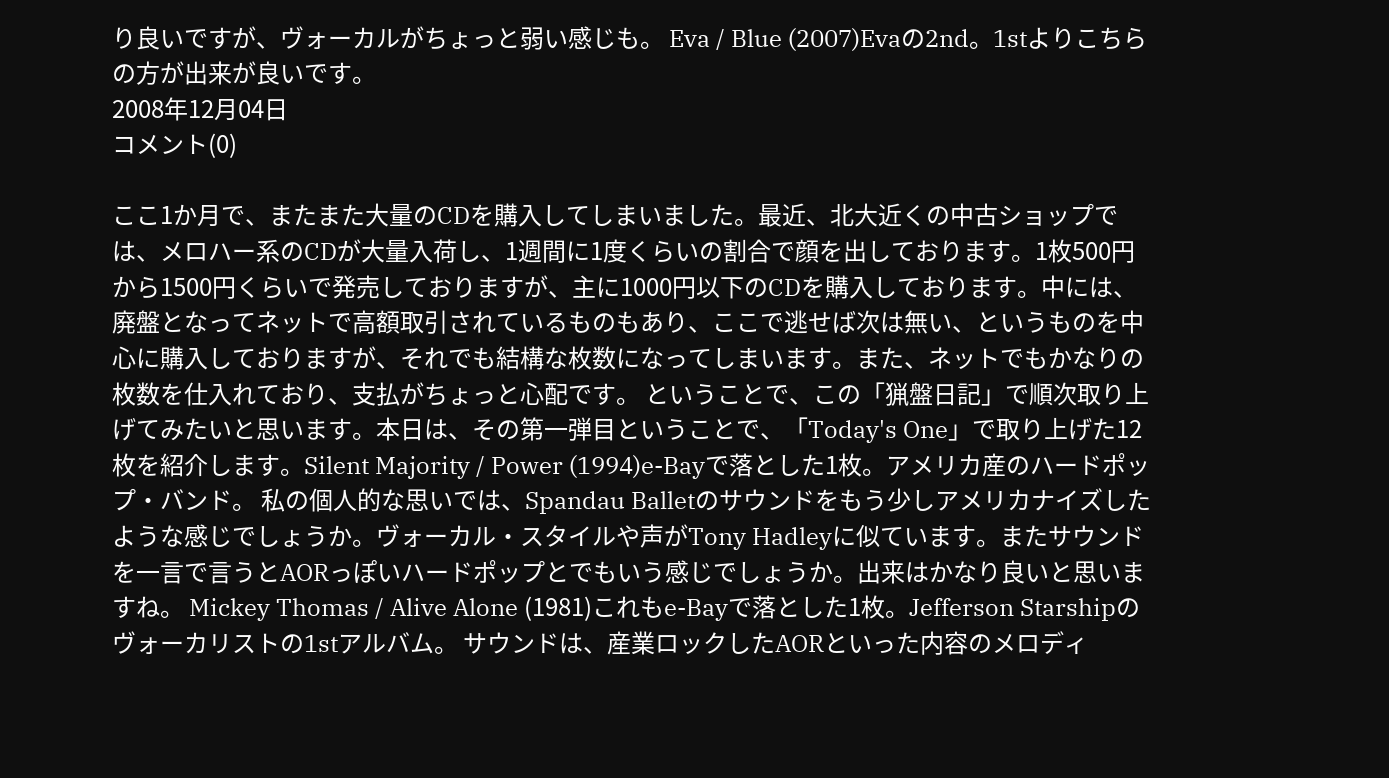り良いですが、ヴォーカルがちょっと弱い感じも。 Eva / Blue (2007)Evaの2nd。1stよりこちらの方が出来が良いです。
2008年12月04日
コメント(0)

ここ1か月で、またまた大量のCDを購入してしまいました。最近、北大近くの中古ショップでは、メロハー系のCDが大量入荷し、1週間に1度くらいの割合で顔を出しております。1枚500円から1500円くらいで発売しておりますが、主に1000円以下のCDを購入しております。中には、廃盤となってネットで高額取引されているものもあり、ここで逃せば次は無い、というものを中心に購入しておりますが、それでも結構な枚数になってしまいます。また、ネットでもかなりの枚数を仕入れており、支払がちょっと心配です。 ということで、この「猟盤日記」で順次取り上げてみたいと思います。本日は、その第一弾目ということで、「Today's One」で取り上げた12枚を紹介します。Silent Majority / Power (1994)e-Bayで落とした1枚。アメリカ産のハードポップ・バンド。 私の個人的な思いでは、Spandau Balletのサウンドをもう少しアメリカナイズしたような感じでしょうか。ヴォーカル・スタイルや声がTony Hadleyに似ています。またサウンドを一言で言うとAORっぽいハードポップとでもいう感じでしょうか。出来はかなり良いと思いますね。 Mickey Thomas / Alive Alone (1981)これもe-Bayで落とした1枚。Jefferson Starshipのヴォーカリストの1stアルバム。 サウンドは、産業ロックしたAORといった内容のメロディ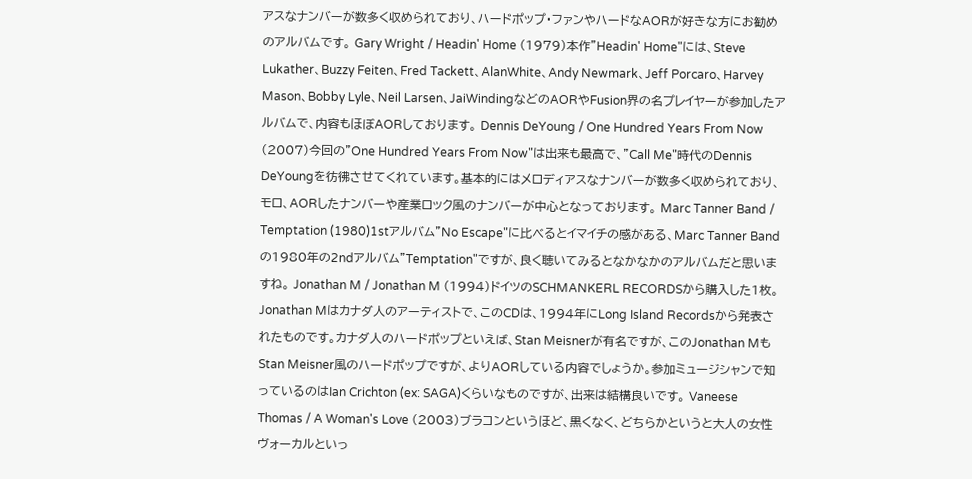アスなナンバーが数多く収められており、ハードポップ・ファンやハードなAORが好きな方にお勧めのアルバムです。 Gary Wright / Headin' Home (1979)本作"Headin' Home"には、Steve Lukather、Buzzy Feiten、Fred Tackett、AlanWhite、Andy Newmark、Jeff Porcaro、Harvey Mason、Bobby Lyle、Neil Larsen、JaiWindingなどのAORやFusion界の名プレイヤーが参加したアルバムで、内容もほぼAORしております。 Dennis DeYoung / One Hundred Years From Now (2007)今回の"One Hundred Years From Now"は出来も最高で、"Call Me"時代のDennis DeYoungを彷彿させてくれています。基本的にはメロディアスなナンバーが数多く収められており、モロ、AORしたナンバーや産業ロック風のナンバーが中心となっております。 Marc Tanner Band / Temptation (1980)1stアルバム"No Escape"に比べるとイマイチの感がある、Marc Tanner Bandの1980年の2ndアルバム"Temptation"ですが、良く聴いてみるとなかなかのアルバムだと思いますね。 Jonathan M / Jonathan M (1994)ドイツのSCHMANKERL RECORDSから購入した1枚。Jonathan Mはカナダ人のアーティストで、このCDは、1994年にLong Island Recordsから発表されたものです。カナダ人のハードポップといえば、Stan Meisnerが有名ですが、このJonathan MもStan Meisner風のハードポップですが、よりAORしている内容でしょうか。参加ミュージシャンで知っているのはIan Crichton (ex: SAGA)くらいなものですが、出来は結構良いです。 Vaneese Thomas / A Woman's Love (2003)ブラコンというほど、黒くなく、どちらかというと大人の女性ヴォーカルといっ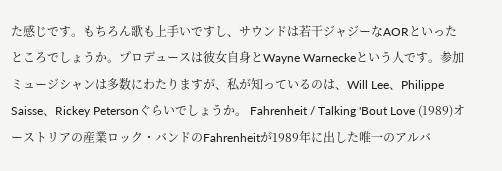た感じです。もちろん歌も上手いですし、サウンドは若干ジャジーなAORといったところでしょうか。プロデュースは彼女自身とWayne Warneckeという人です。参加ミュージシャンは多数にわたりますが、私が知っているのは、Will Lee、Philippe Saisse、Rickey Petersonぐらいでしょうか。 Fahrenheit / Talking 'Bout Love (1989)オーストリアの産業ロック・バンドのFahrenheitが1989年に出した唯一のアルバ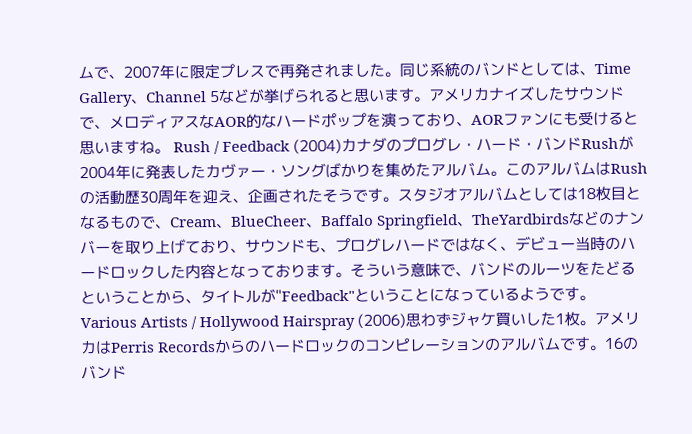ムで、2007年に限定プレスで再発されました。同じ系統のバンドとしては、Time Gallery、Channel 5などが挙げられると思います。アメリカナイズしたサウンドで、メロディアスなAOR的なハードポップを演っており、AORファンにも受けると思いますね。 Rush / Feedback (2004)カナダのプログレ・ハード・バンドRushが2004年に発表したカヴァー・ソングばかりを集めたアルバム。このアルバムはRushの活動歴30周年を迎え、企画されたそうです。スタジオアルバムとしては18枚目となるもので、Cream、BlueCheer、Baffalo Springfield、TheYardbirdsなどのナンバーを取り上げており、サウンドも、プログレハードではなく、デビュー当時のハードロックした内容となっております。そういう意味で、バンドのルーツをたどるということから、タイトルが"Feedback"ということになっているようです。 Various Artists / Hollywood Hairspray (2006)思わずジャケ買いした1枚。アメリカはPerris Recordsからのハードロックのコンピレーションのアルバムです。16のバンド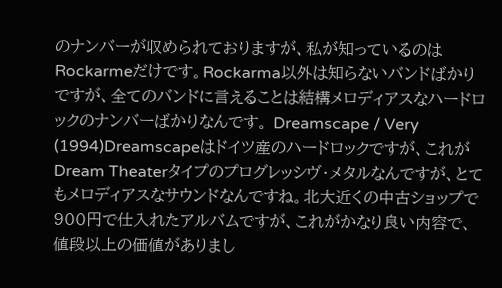のナンバーが収められておりますが、私が知っているのはRockarmeだけです。Rockarma以外は知らないバンドばかりですが、全てのバンドに言えることは結構メロディアスなハードロックのナンバーばかりなんです。 Dreamscape / Very (1994)Dreamscapeはドイツ産のハードロックですが、これがDream Theaterタイプのプログレッシヴ・メタルなんですが、とてもメロディアスなサウンドなんですね。北大近くの中古ショップで900円で仕入れたアルバムですが、これがかなり良い内容で、値段以上の価値がありまし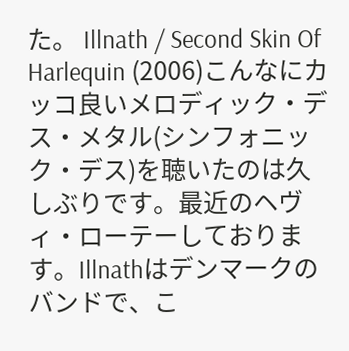た。 Illnath / Second Skin Of Harlequin (2006)こんなにカッコ良いメロディック・デス・メタル(シンフォニック・デス)を聴いたのは久しぶりです。最近のヘヴィ・ローテーしております。Illnathはデンマークのバンドで、こ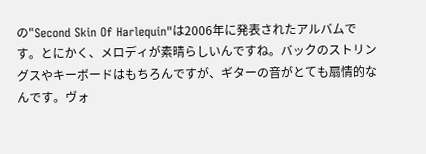の"Second Skin Of Harlequin"は2006年に発表されたアルバムです。とにかく、メロディが素晴らしいんですね。バックのストリングスやキーボードはもちろんですが、ギターの音がとても扇情的なんです。ヴォ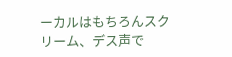ーカルはもちろんスクリーム、デス声で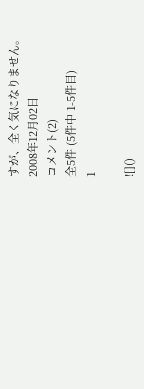すが、全く気になりません。
2008年12月02日
コメント(2)
全5件 (5件中 1-5件目)
1

![]()